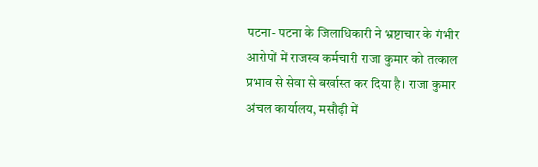पटना- पटना के जिलाधिकारी ने भ्रष्टाचार के गंभीर आरोपों में राजस्व कर्मचारी राजा कुमार को तत्काल प्रभाव से सेवा से बर्खास्त कर दिया है। राजा कुमार अंचल कार्यालय, मसौढ़ी में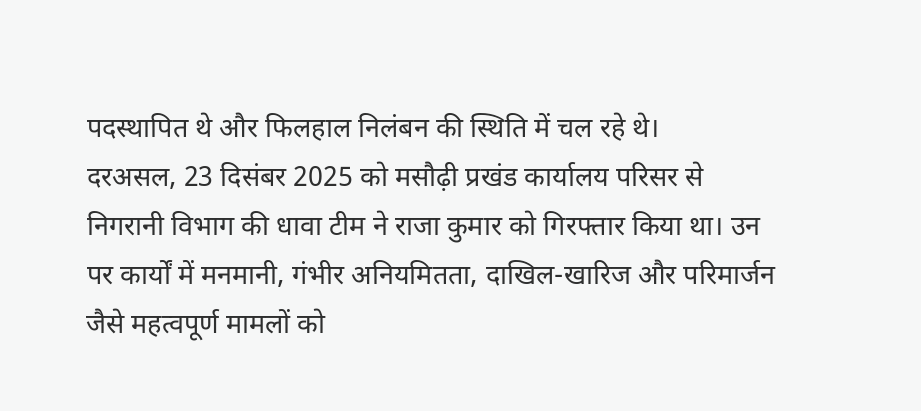पदस्थापित थे और फिलहाल निलंबन की स्थिति में चल रहे थे।
दरअसल, 23 दिसंबर 2025 को मसौढ़ी प्रखंड कार्यालय परिसर से निगरानी विभाग की धावा टीम ने राजा कुमार को गिरफ्तार किया था। उन पर कार्यों में मनमानी, गंभीर अनियमितता, दाखिल-खारिज और परिमार्जन जैसे महत्वपूर्ण मामलों को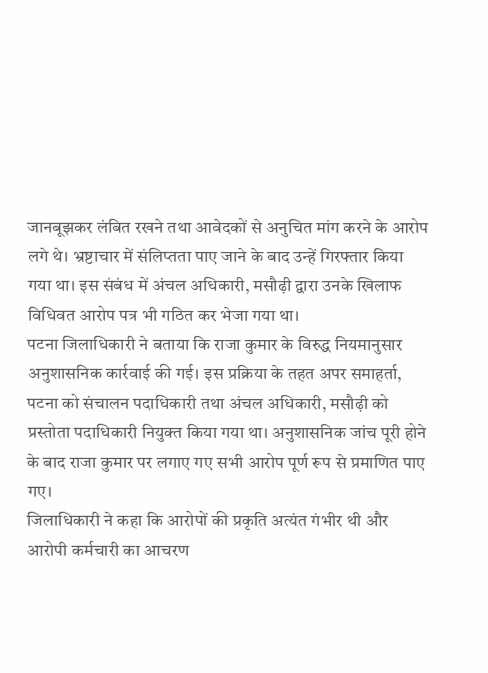जानबूझकर लंबित रखने तथा आवेदकों से अनुचित मांग करने के आरोप लगे थे। भ्रष्टाचार में संलिप्तता पाए जाने के बाद उन्हें गिरफ्तार किया गया था। इस संबंध में अंचल अधिकारी, मसौढ़ी द्वारा उनके खिलाफ विधिवत आरोप पत्र भी गठित कर भेजा गया था।
पटना जिलाधिकारी ने बताया कि राजा कुमार के विरुद्ध नियमानुसार अनुशासनिक कार्रवाई की गई। इस प्रक्रिया के तहत अपर समाहर्ता, पटना को संचालन पदाधिकारी तथा अंचल अधिकारी, मसौढ़ी को प्रस्तोता पदाधिकारी नियुक्त किया गया था। अनुशासनिक जांच पूरी होने के बाद राजा कुमार पर लगाए गए सभी आरोप पूर्ण रूप से प्रमाणित पाए गए।
जिलाधिकारी ने कहा कि आरोपों की प्रकृति अत्यंत गंभीर थी और आरोपी कर्मचारी का आचरण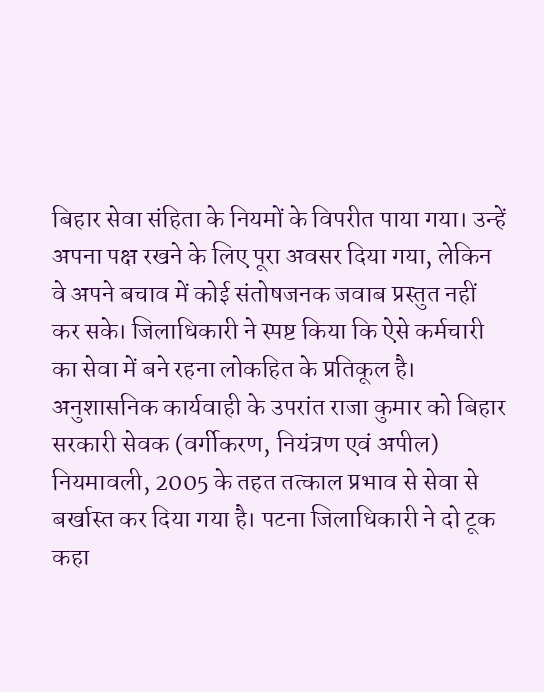बिहार सेवा संहिता के नियमों के विपरीत पाया गया। उन्हें अपना पक्ष रखने के लिए पूरा अवसर दिया गया, लेकिन वे अपने बचाव में कोई संतोषजनक जवाब प्रस्तुत नहीं कर सके। जिलाधिकारी ने स्पष्ट किया कि ऐसे कर्मचारी का सेवा में बने रहना लोकहित के प्रतिकूल है।
अनुशासनिक कार्यवाही के उपरांत राजा कुमार को बिहार सरकारी सेवक (वर्गीकरण, नियंत्रण एवं अपील) नियमावली, 2005 के तहत तत्काल प्रभाव से सेवा से बर्खास्त कर दिया गया है। पटना जिलाधिकारी ने दो टूक कहा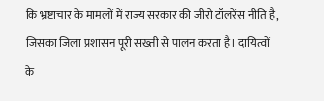कि भ्रष्टाचार के मामलों में राज्य सरकार की जीरो टॉलरेंस नीति है, जिसका जिला प्रशासन पूरी सख्ती से पालन करता है। दायित्वों के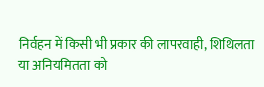निर्वहन में किसी भी प्रकार की लापरवाही, शिथिलता या अनियमितता को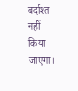बर्दाश्त नहीं किया जाएगा।